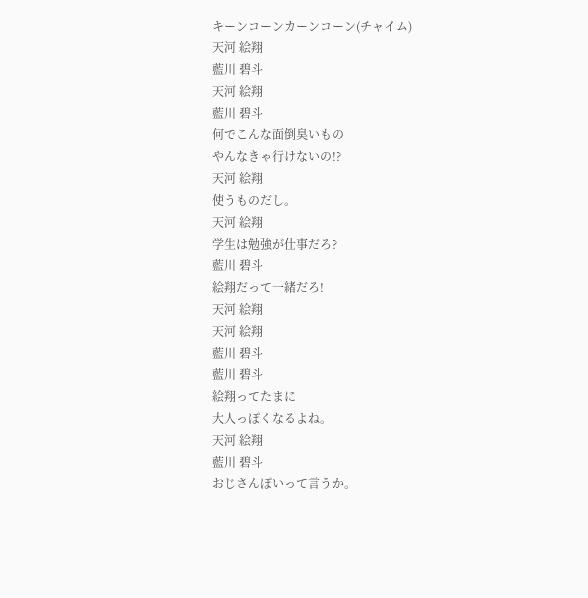キーンコーンカーンコーン(チャイム)
天河 絵翔
藍川 碧斗
天河 絵翔
藍川 碧斗
何でこんな面倒臭いもの
やんなきゃ行けないの!?
天河 絵翔
使うものだし。
天河 絵翔
学生は勉強が仕事だろ?
藍川 碧斗
絵翔だって一緒だろ!
天河 絵翔
天河 絵翔
藍川 碧斗
藍川 碧斗
絵翔ってたまに
大人っぽくなるよね。
天河 絵翔
藍川 碧斗
おじさんぽいって言うか。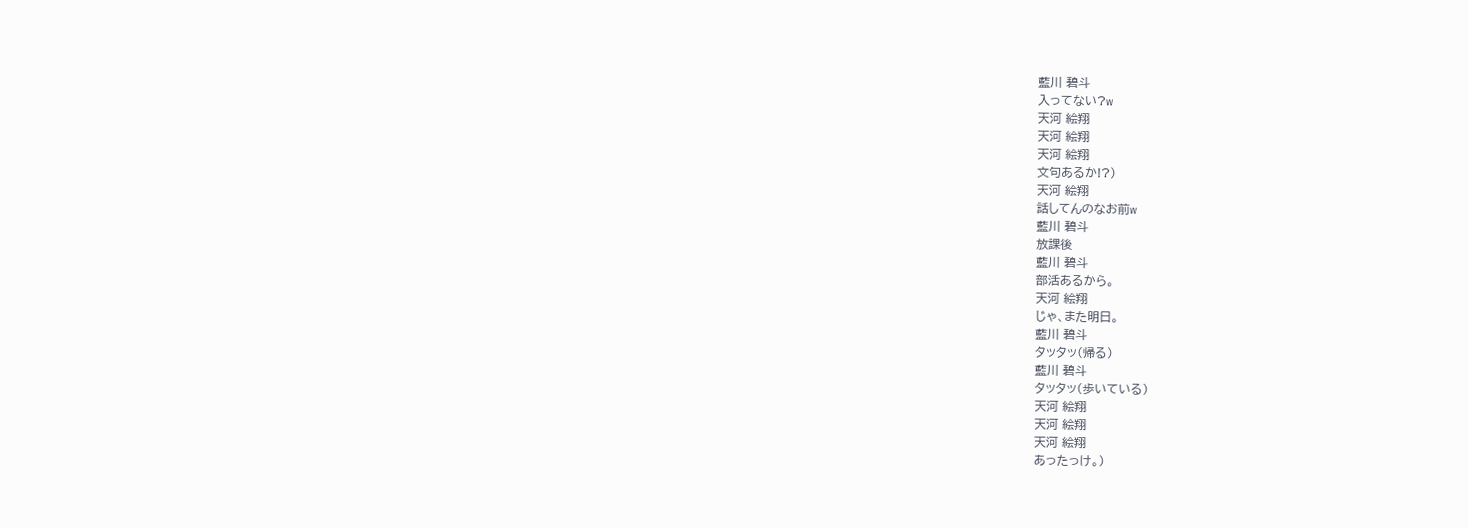藍川 碧斗
入ってない?w
天河 絵翔
天河 絵翔
天河 絵翔
文句あるか!?)
天河 絵翔
話してんのなお前w
藍川 碧斗
放課後
藍川 碧斗
部活あるから。
天河 絵翔
じゃ、また明日。
藍川 碧斗
タッタッ(帰る)
藍川 碧斗
タッタッ(歩いている)
天河 絵翔
天河 絵翔
天河 絵翔
あったっけ。)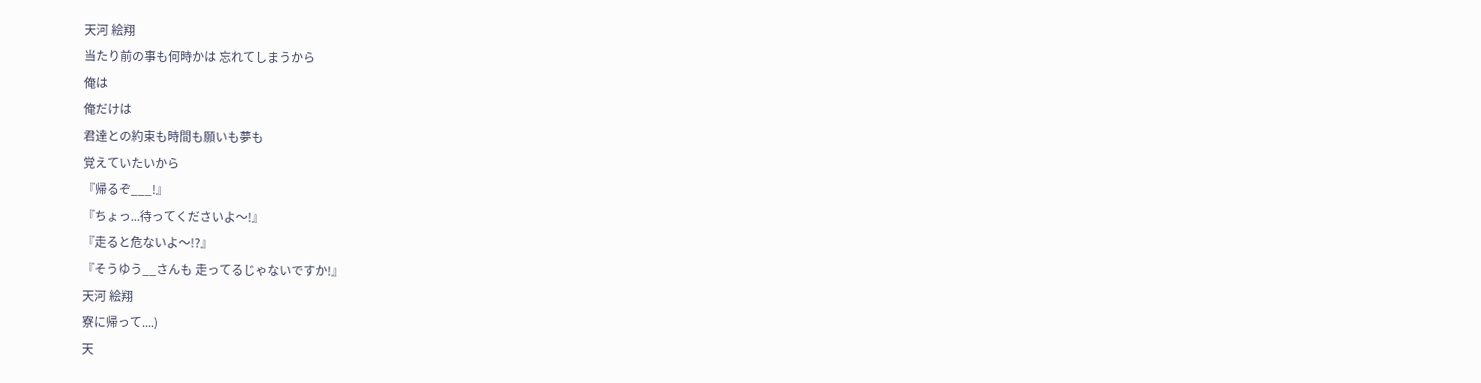天河 絵翔
当たり前の事も何時かは 忘れてしまうから
俺は
俺だけは
君達との約束も時間も願いも夢も
覚えていたいから
『帰るぞ___!』
『ちょっ...待ってくださいよ〜!』
『走ると危ないよ〜!?』
『そうゆう__さんも 走ってるじゃないですか!』
天河 絵翔
寮に帰って....)
天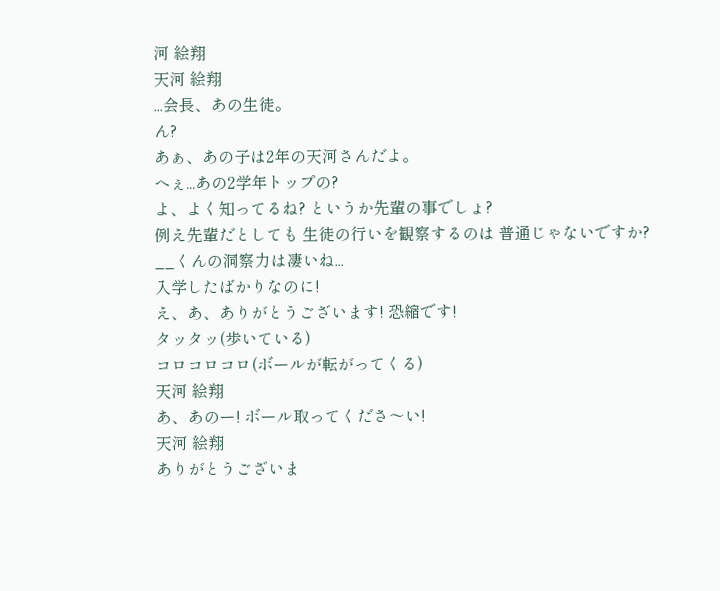河 絵翔
天河 絵翔
...会長、あの生徒。
ん?
あぁ、あの子は2年の天河さんだよ。
へぇ...あの2学年トップの?
よ、よく知ってるね? というか先輩の事でしょ?
例え先輩だとしても 生徒の行いを観察するのは 普通じゃないですか?
__くんの洞察力は凄いね...
入学したばかりなのに!
え、あ、ありがとうございます! 恐縮です!
タッタッ(歩いている)
コロコロコロ(ボールが転がってくる)
天河 絵翔
あ、あのー! ボール取ってくださ〜い!
天河 絵翔
ありがとうございま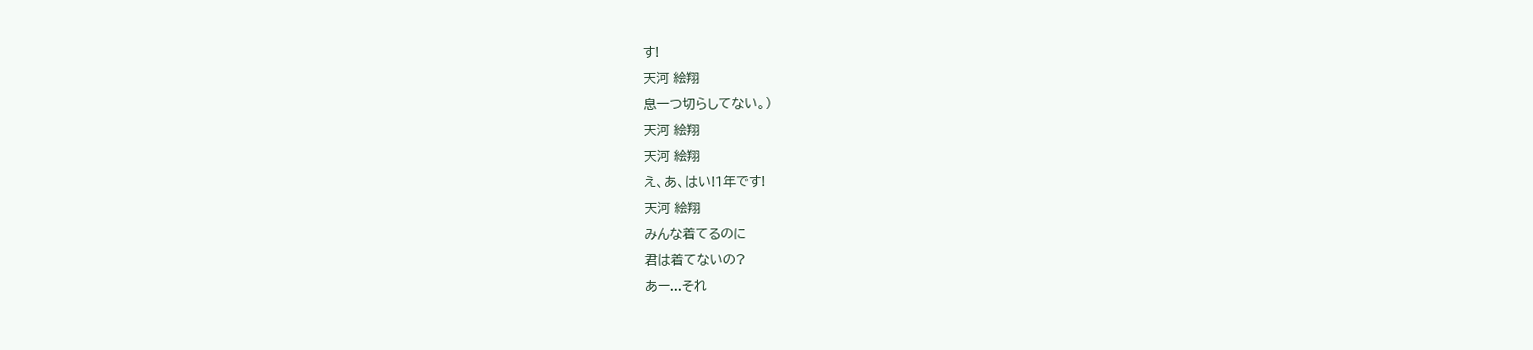す!
天河 絵翔
息一つ切らしてない。)
天河 絵翔
天河 絵翔
え、あ、はい!1年です!
天河 絵翔
みんな着てるのに
君は着てないの?
あー...それ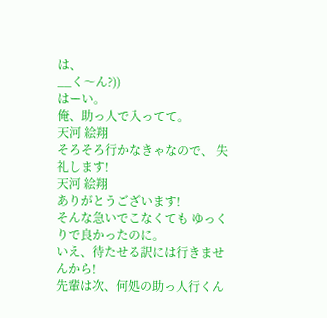は、
__く〜ん?))
はーい。
俺、助っ人で入ってて。
天河 絵翔
そろそろ行かなきゃなので、 失礼します!
天河 絵翔
ありがとうございます!
そんな急いでこなくても ゆっくりで良かったのに。
いえ、待たせる訳には行きませんから!
先輩は次、何処の助っ人行くん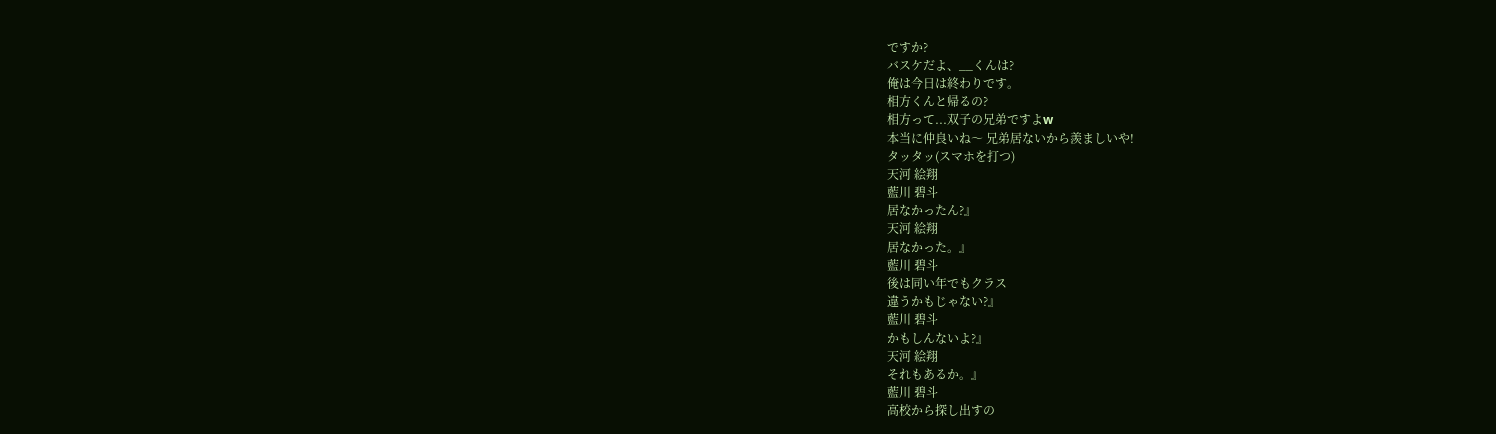ですか?
バスケだよ、__くんは?
俺は今日は終わりです。
相方くんと帰るの?
相方って...双子の兄弟ですよw
本当に仲良いね〜 兄弟居ないから羨ましいや!
タッタッ(スマホを打つ)
天河 絵翔
藍川 碧斗
居なかったん?』
天河 絵翔
居なかった。』
藍川 碧斗
後は同い年でもクラス
違うかもじゃない?』
藍川 碧斗
かもしんないよ?』
天河 絵翔
それもあるか。』
藍川 碧斗
高校から探し出すの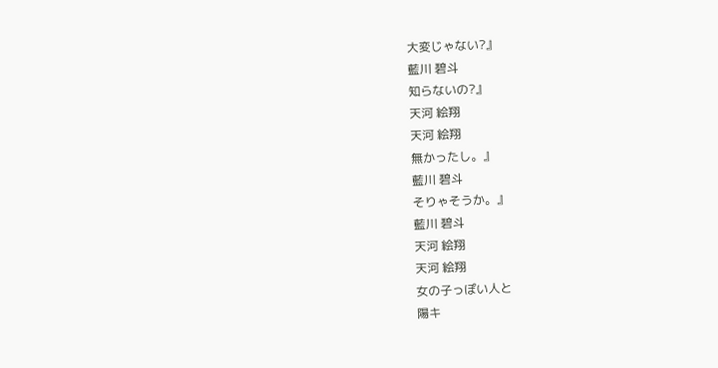大変じゃない?』
藍川 碧斗
知らないの?』
天河 絵翔
天河 絵翔
無かったし。』
藍川 碧斗
そりゃそうか。』
藍川 碧斗
天河 絵翔
天河 絵翔
女の子っぽい人と
陽キ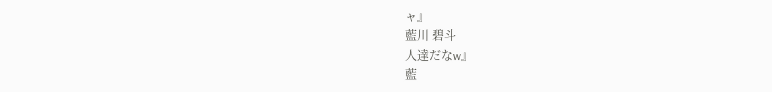ャ』
藍川 碧斗
人達だなw』
藍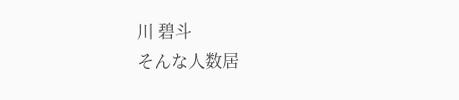川 碧斗
そんな人数居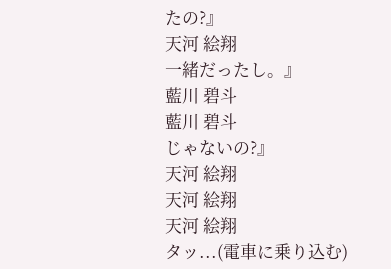たの?』
天河 絵翔
一緒だったし。』
藍川 碧斗
藍川 碧斗
じゃないの?』
天河 絵翔
天河 絵翔
天河 絵翔
タッ...(電車に乗り込む)